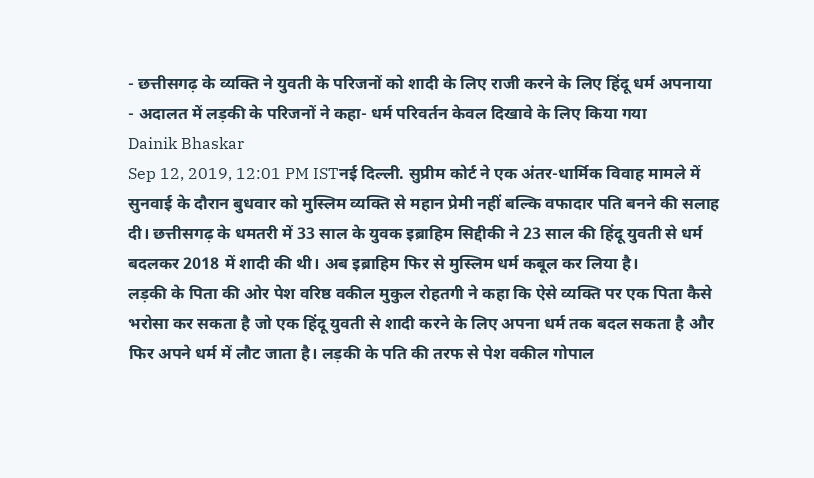- छत्तीसगढ़ के व्यक्ति ने युवती के परिजनों को शादी के लिए राजी करने के लिए हिंदू धर्म अपनाया
- अदालत में लड़की के परिजनों ने कहा- धर्म परिवर्तन केवल दिखावे के लिए किया गया
Dainik Bhaskar
Sep 12, 2019, 12:01 PM ISTनई दिल्ली. सुप्रीम कोर्ट ने एक अंतर-धार्मिक विवाह मामले में सुनवाई के दौरान बुधवार को मुस्लिम व्यक्ति से महान प्रेमी नहीं बल्कि वफादार पति बनने की सलाह दी। छत्तीसगढ़ के धमतरी में 33 साल के युवक इब्राहिम सिद्दीकी ने 23 साल की हिंदू युवती से धर्म बदलकर 2018 में शादी की थी। अब इब्राहिम फिर से मुस्लिम धर्म कबूल कर लिया है।
लड़की के पिता की ओर पेश वरिष्ठ वकील मुकुल रोहतगी ने कहा कि ऐसे व्यक्ति पर एक पिता कैसे भरोसा कर सकता है जो एक हिंदू युवती से शादी करने के लिए अपना धर्म तक बदल सकता है और फिर अपने धर्म में लौट जाता है। लड़की के पति की तरफ से पेश वकील गोपाल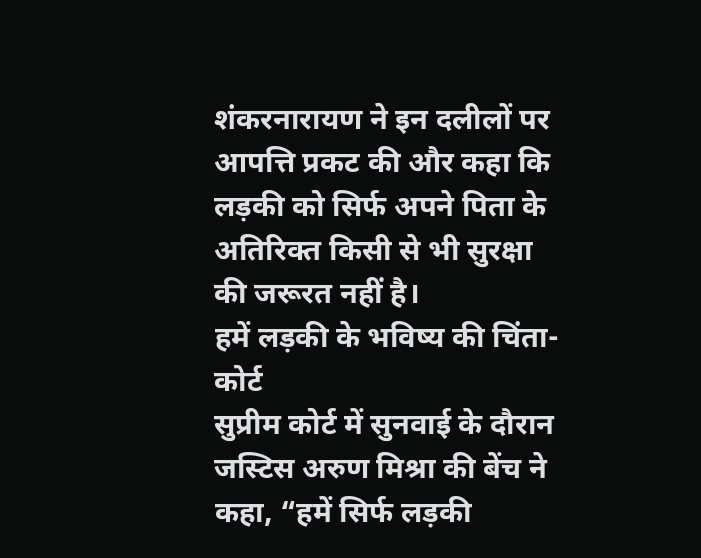शंकरनारायण ने इन दलीलों पर आपत्ति प्रकट की और कहा कि लड़की को सिर्फ अपने पिता के अतिरिक्त किसी से भी सुरक्षा की जरूरत नहीं है।
हमें लड़की के भविष्य की चिंता- कोर्ट
सुप्रीम कोर्ट में सुनवाई के दौरान जस्टिस अरुण मिश्रा की बेंच ने कहा, “हमें सिर्फ लड़की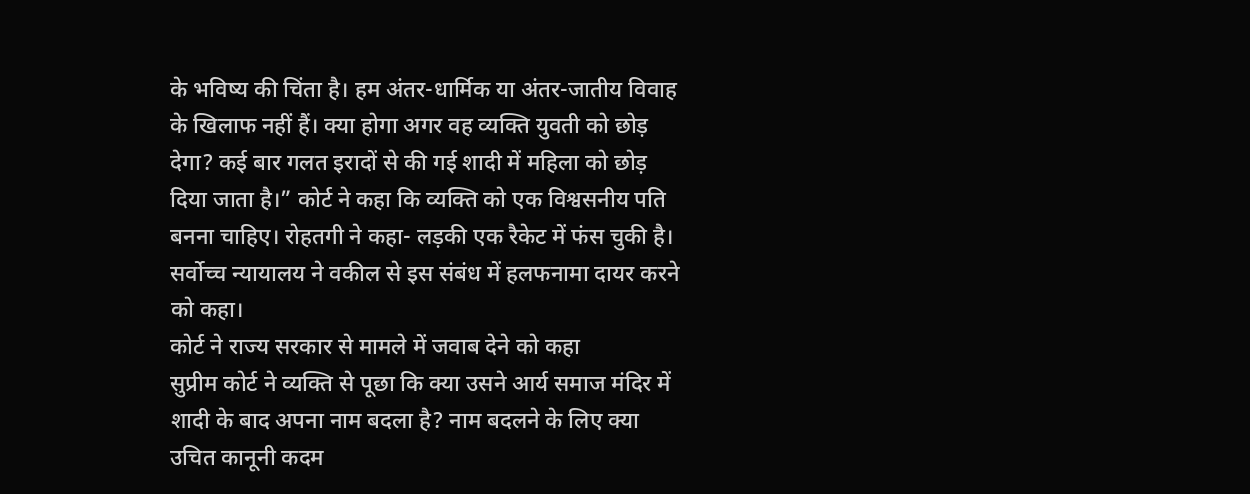के भविष्य की चिंता है। हम अंतर-धार्मिक या अंतर-जातीय विवाह के खिलाफ नहीं हैं। क्या होगा अगर वह व्यक्ति युवती को छोड़ देगा? कई बार गलत इरादों से की गई शादी में महिला को छोड़ दिया जाता है।” कोर्ट ने कहा कि व्यक्ति को एक विश्वसनीय पति बनना चाहिए। रोहतगी ने कहा- लड़की एक रैकेट में फंस चुकी है। सर्वोच्च न्यायालय ने वकील से इस संबंध में हलफनामा दायर करने को कहा।
कोर्ट ने राज्य सरकार से मामले में जवाब देने को कहा
सुप्रीम कोर्ट ने व्यक्ति से पूछा कि क्या उसने आर्य समाज मंदिर में शादी के बाद अपना नाम बदला है? नाम बदलने के लिए क्या उचित कानूनी कदम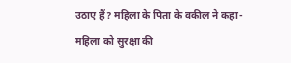उठाए हैं? महिला के पिता के वकील ने कहा- महिला को सुरक्षा की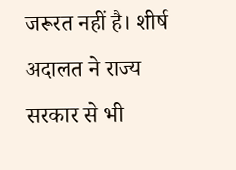जरूरत नहीं है। शीर्ष अदालत ने राज्य सरकार से भी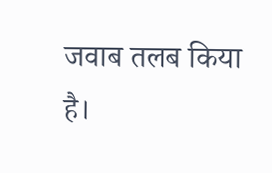जवाब तलब किया है।